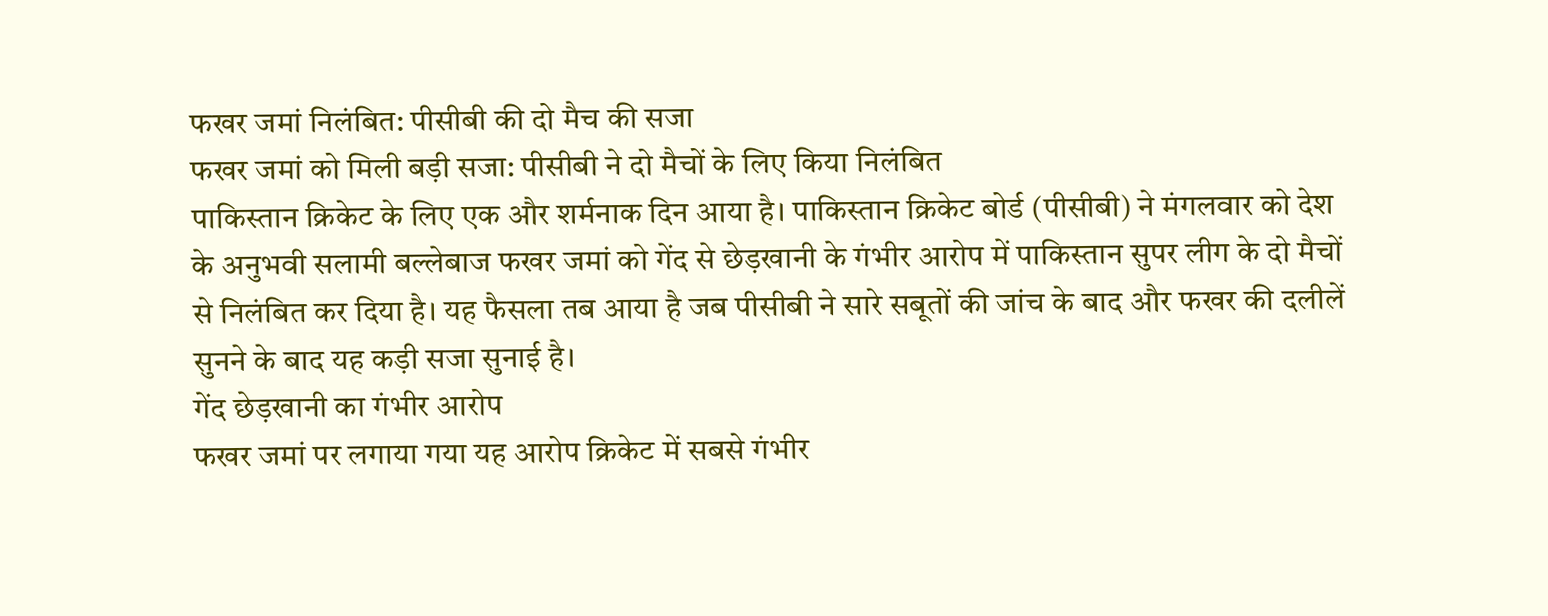फखर जमां निलंबित: पीसीबी की दो मैच की सजा
फखर जमां को मिली बड़ी सजा: पीसीबी ने दो मैचों के लिए किया निलंबित
पाकिस्तान क्रिकेट के लिए एक और शर्मनाक दिन आया है। पाकिस्तान क्रिकेट बोर्ड (पीसीबी) ने मंगलवार को देश के अनुभवी सलामी बल्लेबाज फखर जमां को गेंद से छेड़खानी के गंभीर आरोप में पाकिस्तान सुपर लीग के दो मैचों से निलंबित कर दिया है। यह फैसला तब आया है जब पीसीबी ने सारे सबूतों की जांच के बाद और फखर की दलीलें सुनने के बाद यह कड़ी सजा सुनाई है।
गेंद छेड़खानी का गंभीर आरोप
फखर जमां पर लगाया गया यह आरोप क्रिकेट में सबसे गंभीर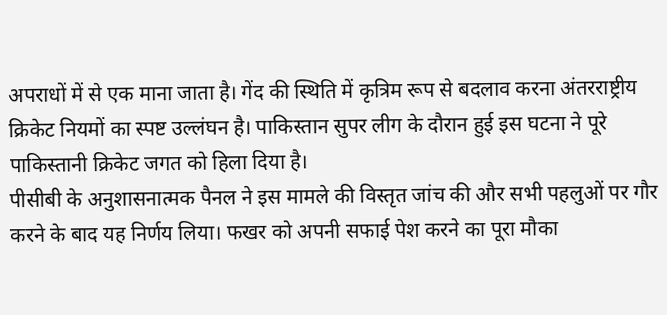अपराधों में से एक माना जाता है। गेंद की स्थिति में कृत्रिम रूप से बदलाव करना अंतरराष्ट्रीय क्रिकेट नियमों का स्पष्ट उल्लंघन है। पाकिस्तान सुपर लीग के दौरान हुई इस घटना ने पूरे पाकिस्तानी क्रिकेट जगत को हिला दिया है।
पीसीबी के अनुशासनात्मक पैनल ने इस मामले की विस्तृत जांच की और सभी पहलुओं पर गौर करने के बाद यह निर्णय लिया। फखर को अपनी सफाई पेश करने का पूरा मौका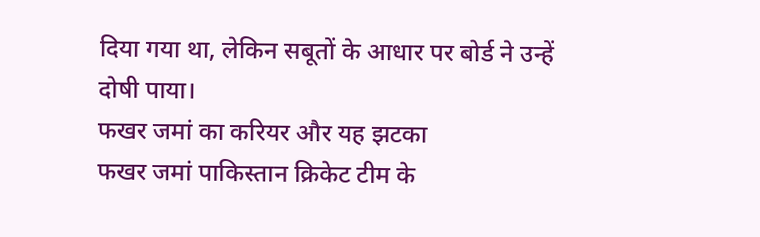दिया गया था, लेकिन सबूतों के आधार पर बोर्ड ने उन्हें दोषी पाया।
फखर जमां का करियर और यह झटका
फखर जमां पाकिस्तान क्रिकेट टीम के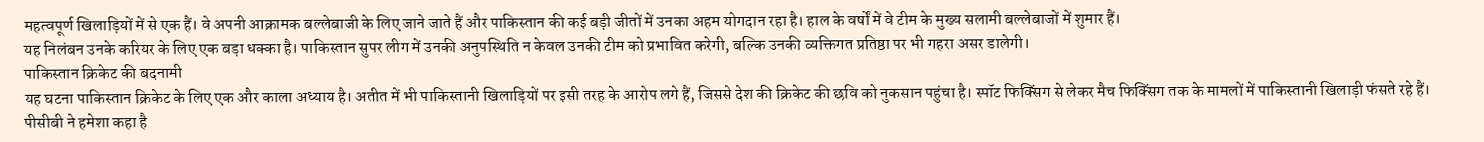महत्वपूर्ण खिलाड़ियों में से एक हैं। वे अपनी आक्रामक बल्लेबाजी के लिए जाने जाते हैं और पाकिस्तान की कई बड़ी जीतों में उनका अहम योगदान रहा है। हाल के वर्षों में वे टीम के मुख्य सलामी बल्लेबाजों में शुमार हैं।
यह निलंबन उनके करियर के लिए एक बड़ा धक्का है। पाकिस्तान सुपर लीग में उनकी अनुपस्थिति न केवल उनकी टीम को प्रभावित करेगी, बल्कि उनकी व्यक्तिगत प्रतिष्ठा पर भी गहरा असर डालेगी।
पाकिस्तान क्रिकेट की बदनामी
यह घटना पाकिस्तान क्रिकेट के लिए एक और काला अध्याय है। अतीत में भी पाकिस्तानी खिलाड़ियों पर इसी तरह के आरोप लगे हैं, जिससे देश की क्रिकेट की छवि को नुकसान पहुंचा है। स्पॉट फिक्सिंग से लेकर मैच फिक्सिंग तक के मामलों में पाकिस्तानी खिलाड़ी फंसते रहे हैं।
पीसीबी ने हमेशा कहा है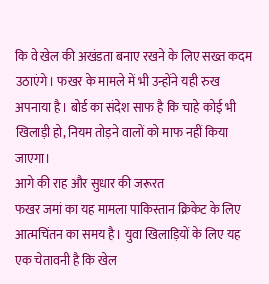कि वे खेल की अखंडता बनाए रखने के लिए सख्त कदम उठाएंगे। फखर के मामले में भी उन्होंने यही रुख अपनाया है। बोर्ड का संदेश साफ है कि चाहे कोई भी खिलाड़ी हो, नियम तोड़ने वालों को माफ नहीं किया जाएगा।
आगे की राह और सुधार की जरूरत
फखर जमां का यह मामला पाकिस्तान क्रिकेट के लिए आत्मचिंतन का समय है। युवा खिलाड़ियों के लिए यह एक चेतावनी है कि खेल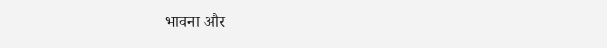भावना और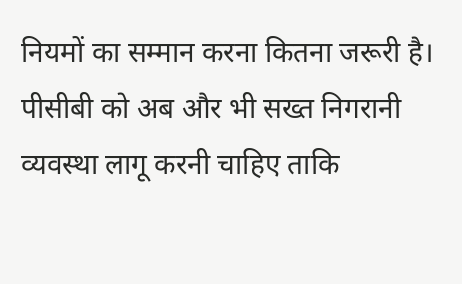नियमों का सम्मान करना कितना जरूरी है।
पीसीबी को अब और भी सख्त निगरानी व्यवस्था लागू करनी चाहिए ताकि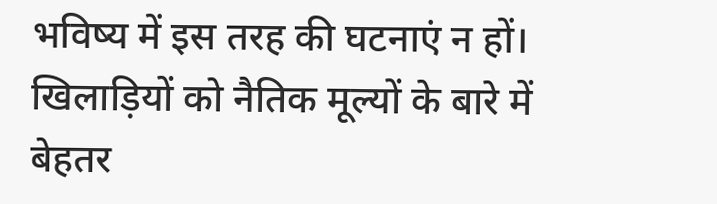भविष्य में इस तरह की घटनाएं न हों। खिलाड़ियों को नैतिक मूल्यों के बारे में बेहतर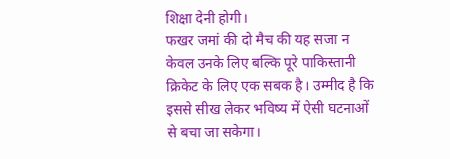शिक्षा देनी होगी।
फखर जमां की दो मैच की यह सजा न केवल उनके लिए बल्कि पूरे पाकिस्तानी क्रिकेट के लिए एक सबक है। उम्मीद है कि इससे सीख लेकर भविष्य में ऐसी घटनाओं से बचा जा सकेगा।